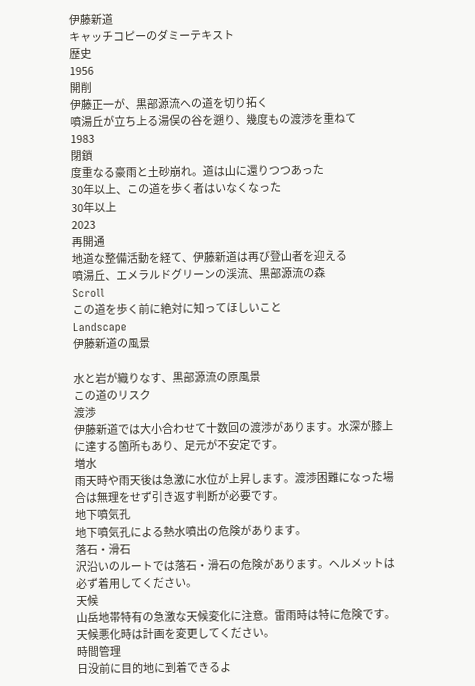伊藤新道
キャッチコピーのダミーテキスト
歴史
1956
開削
伊藤正一が、黒部源流への道を切り拓く
噴湯丘が立ち上る湯俣の谷を遡り、幾度もの渡渉を重ねて
1983
閉鎖
度重なる豪雨と土砂崩れ。道は山に還りつつあった
30年以上、この道を歩く者はいなくなった
30年以上
2023
再開通
地道な整備活動を経て、伊藤新道は再び登山者を迎える
噴湯丘、エメラルドグリーンの渓流、黒部源流の森
Scroll
この道を歩く前に絶対に知ってほしいこと
Landscape
伊藤新道の風景

水と岩が織りなす、黒部源流の原風景
この道のリスク
渡渉
伊藤新道では大小合わせて十数回の渡渉があります。水深が膝上に達する箇所もあり、足元が不安定です。
増水
雨天時や雨天後は急激に水位が上昇します。渡渉困難になった場合は無理をせず引き返す判断が必要です。
地下噴気孔
地下噴気孔による熱水噴出の危険があります。
落石・滑石
沢沿いのルートでは落石・滑石の危険があります。ヘルメットは必ず着用してください。
天候
山岳地帯特有の急激な天候変化に注意。雷雨時は特に危険です。天候悪化時は計画を変更してください。
時間管理
日没前に目的地に到着できるよ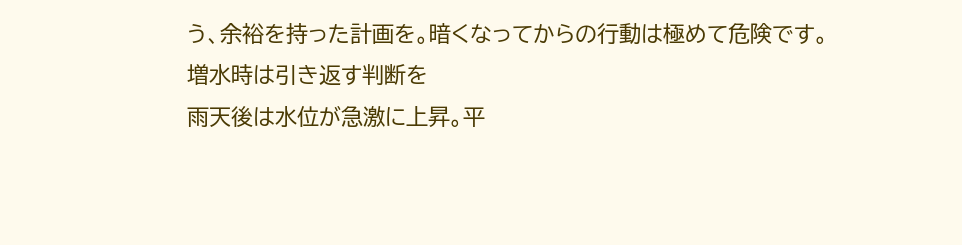う、余裕を持った計画を。暗くなってからの行動は極めて危険です。
増水時は引き返す判断を
雨天後は水位が急激に上昇。平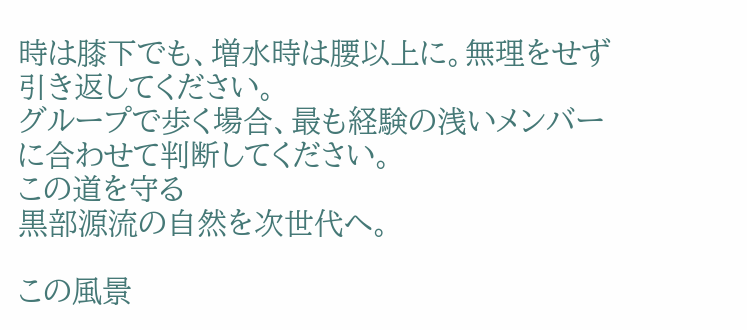時は膝下でも、増水時は腰以上に。無理をせず引き返してください。
グループで歩く場合、最も経験の浅いメンバーに合わせて判断してください。
この道を守る
黒部源流の自然を次世代へ。

この風景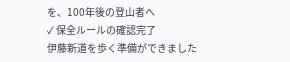を、100年後の登山者へ
✓ 保全ルールの確認完了
伊藤新道を歩く準備ができました